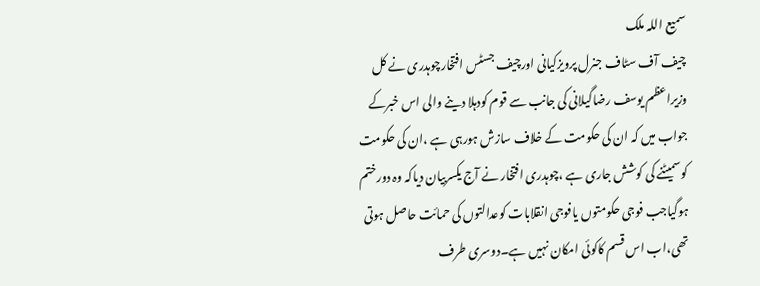سمیع اللہ ملک
چیف آف سٹاف جنرل پرویزکیانی اورچیف جسٹس افتخارچوہدری نے کل وزیراعظم یوسف رضاگیلانی کی جانب سے قوم کودہلا دینے والی اس خبرکے جواب میں کہ ان کی حکومت کے خلاف سازش ہورہی ہے ،ان کی حکومت کوسمیٹنے کی کوشش جاری ہے ،چوہدری افتخار نے آج یکسربیان دیاکہ وہ دورختم ہوگیاجب فوجی حکومتوں یافوجی انقلابات کوعدالتوں کی حمائت حاصل ہوتی تھی،اب اس قسم کاکوئی امکان نہیں ہے۔دوسری طرف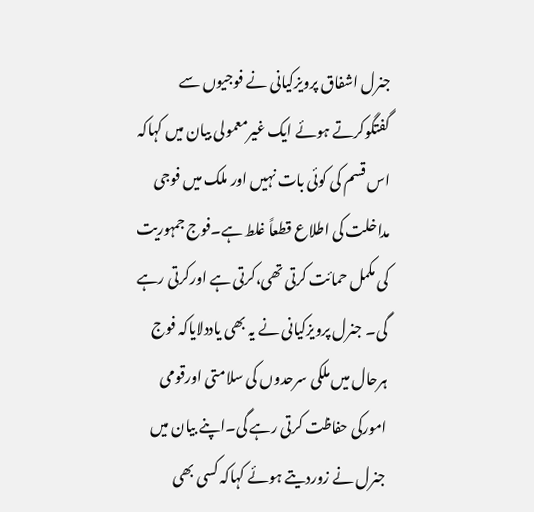جنرل اشفاق پرویزکیانی نے فوجیوں سے گفتگوکرتے ہوئے ایک غیرمعمولی بیان میں کہاکہ اس قسم کی کوئی بات نہیں اور ملک میں فوجی مداخلت کی اطلاع قطعاً غلط ہے۔فوج جمہوریت کی مکمل حمائت کرتی تھی،کرتی ہے اورکرتی رہے گی۔ جنرل پرویزکیانی نے یہ بھی یاددلایاکہ فوج ہرحال میں ملکی سرحدوں کی سلامتی اورقومی امورکی حفاظت کرتی رہے گی۔اپنے بیان میں جنرل نے زوردیتے ہوئے کہاکہ کسی بھی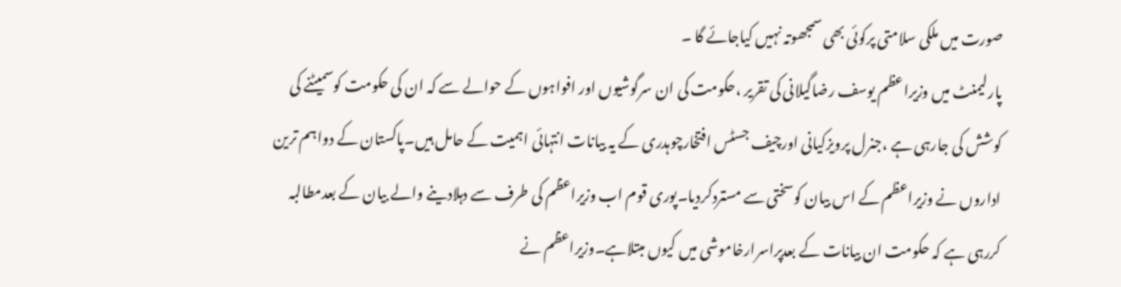صورت میں ملکی سلامتی پرکوئی بھی سمجھوتہ نہیں کیاجائے گا ۔
پارلیمنٹ میں وزیراعظم یوسف رضاگیلانی کی تقریر ،حکومت کی ان سرگوشیوں اور افواہوں کے حوالے سے کہ ان کی حکومت کوسمیٹنے کی کوشش کی جارہی ہے ،جنرل پرویزکیانی اورچیف جسٹس افتخارچوہدری کے یہ بیانات انتہائی اہمیت کے حامل ہیں۔پاکستان کے دواہم ترین اداروں نے وزیراعظم کے اس بیان کوسختی سے مستردکردیا۔پوری قوم اب وزیراعظم کی طرف سے دہلادینے والے بیان کے بعدمطالبہ کررہی ہے کہ حکومت ان بیانات کے بعدپراسرارخاموشی میں کیوں مبتلاہے۔وزیراعظم نے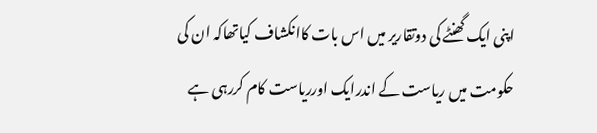اپنی ایک گھنٹے کی دوتقاریر میں اس بات کاانکشاف کیاتھاکہ ان کی حکومت میں ریاست کے اندرایک اورریاست کام کررہی ہے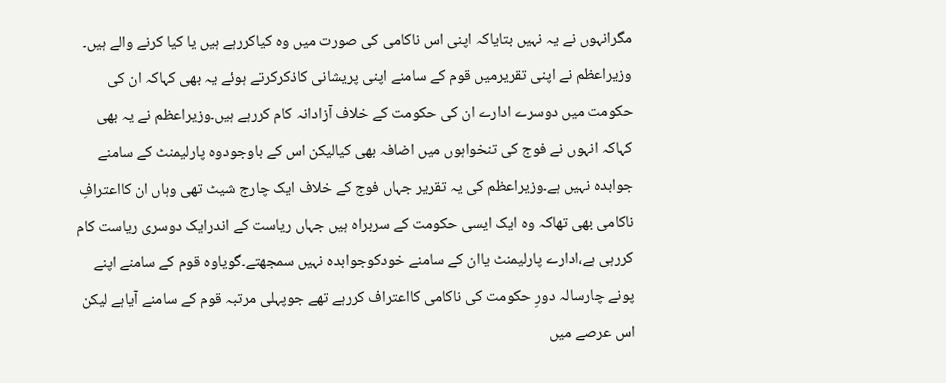مگرانہوں نے یہ نہیں بتایاکہ اپنی اس ناکامی کی صورت میں وہ کیاکررہے ہیں یا کیا کرنے والے ہیں۔
وزیراعظم نے اپنی تقریرمیں قوم کے سامنے اپنی پریشانی کاذکرکرتے ہوئے یہ بھی کہاکہ ان کی حکومت میں دوسرے ادارے ان کی حکومت کے خلاف آزادانہ کام کررہے ہیں۔وزیراعظم نے یہ بھی کہاکہ انہوں نے فوج کی تنخواہوں میں اضافہ بھی کیالیکن اس کے باوجودوہ پارلیمنٹ کے سامنے جوابدہ نہیں ہے۔وزیراعظم کی یہ تقریر جہاں فوج کے خلاف ایک چارج شیٹ تھی وہاں ان کااعترافِ ناکامی بھی تھاکہ وہ ایک ایسی حکومت کے سربراہ ہیں جہاں ریاست کے اندرایک دوسری ریاست کام کررہی ہے،ادارے پارلیمنٹ یاان کے سامنے خودکوجوابدہ نہیں سمجھتے۔گویاوہ قوم کے سامنے اپنے پونے چارسالہ دورِ حکومت کی ناکامی کااعتراف کررہے تھے جوپہلی مرتبہ قوم کے سامنے آیاہے لیکن اس عرصے میں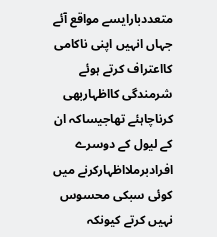متعددبارایسے مواقع آئے جہاں انہیں اپنی ناکامی کااعتراف کرتے ہوئے شرمندگی کااظہاربھی کرناچاہئے تھاجیساکہ ان کے لیول کے دوسرے افرادبرملااظہارکرنے میں کوئی سبکی محسوس نہیں کرتے کیونکہ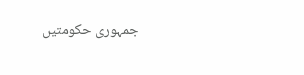جمہوری حکومتیں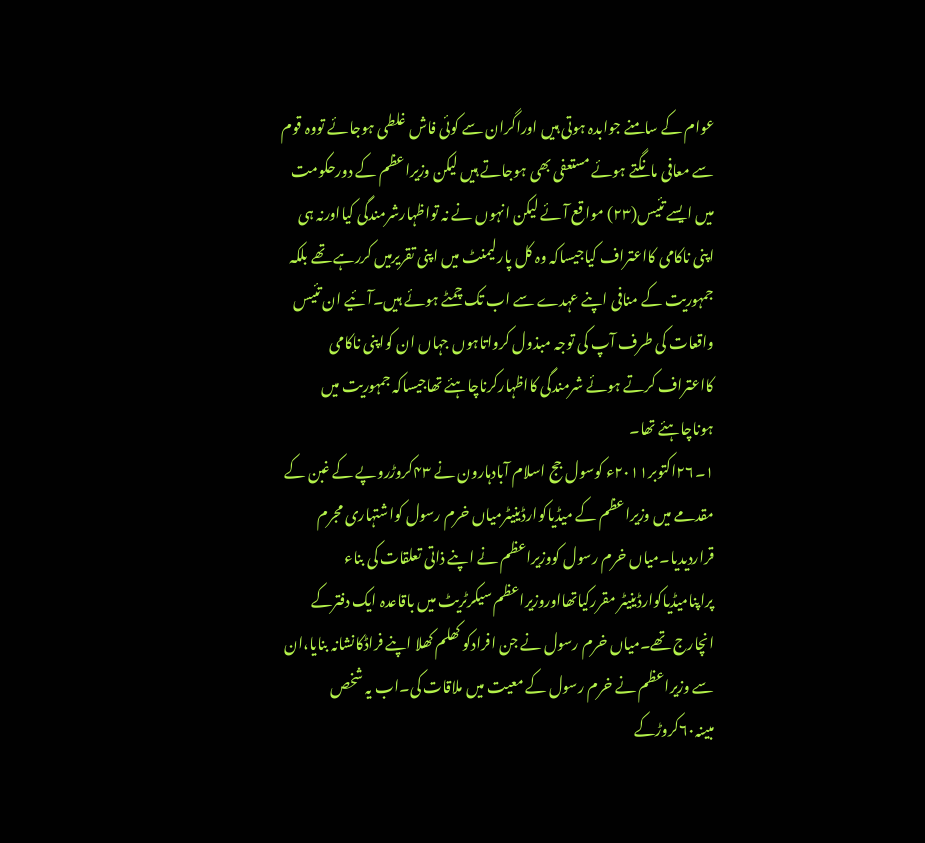عوام کے سامنے جوابدہ ہوتی ہیں اوراگران سے کوئی فاش غلطی ہوجائے تووہ قوم سے معافی مانگتے ہوئے مستعفی بھی ہوجاتے ہیں لیکن وزیراعظم کے دورحکومت میں ایسے تئیس(۲۳) مواقع آئے لیکن انہوں نے نہ تواظہارشرمندگی کیااورنہ ہی اپنی ناکامی کااعتراف کیاجیساکہ وہ کل پارلیمنٹ میں اپنی تقریرمیں کررہے تھے بلکہ جمہوریت کے منافی اپنے عہدے سے اب تک چمٹے ہوئے ہیں۔آئیے ان تئیس واقعات کی طرف آپ کی توجہ مبذول کرواتاہوں جہاں ان کواپنی ناکامی کااعتراف کرتے ہوئے شرمندگی کااظہارکرناچاہئے تھاجیساکہ جمہوریت میں ہوناچاہئے تھا۔
۱۔۲۶اکتوبر۲۰۱۱ء کوسول جج اسلام آبادہارون نے ۴۳کروڑروپے کے غبن کے مقدمے میں وزیراعظم کے میڈیاکوارڈینیٹرمیاں خرم رسول کواشتہاری مجرم قراردیدیا۔میاں خرم رسول کووزیراعظم نے اپنے ذاتی تعلقات کی بناء پراپنامیڈیاکوارڈینیٹر مقررکیاتھااوروزیراعظم سیکرٹریٹ میں باقاعدہ ایک دفترکے انچارج تھے۔میاں خرم رسول نے جن افرادکو کھلم کھلا اپنے فراڈکانشانہ بنایا،ان سے وزیراعظم نے خرم رسول کے معیت میں ملاقات کی۔اب یہ شخص مبینہ۶۰کروڑکے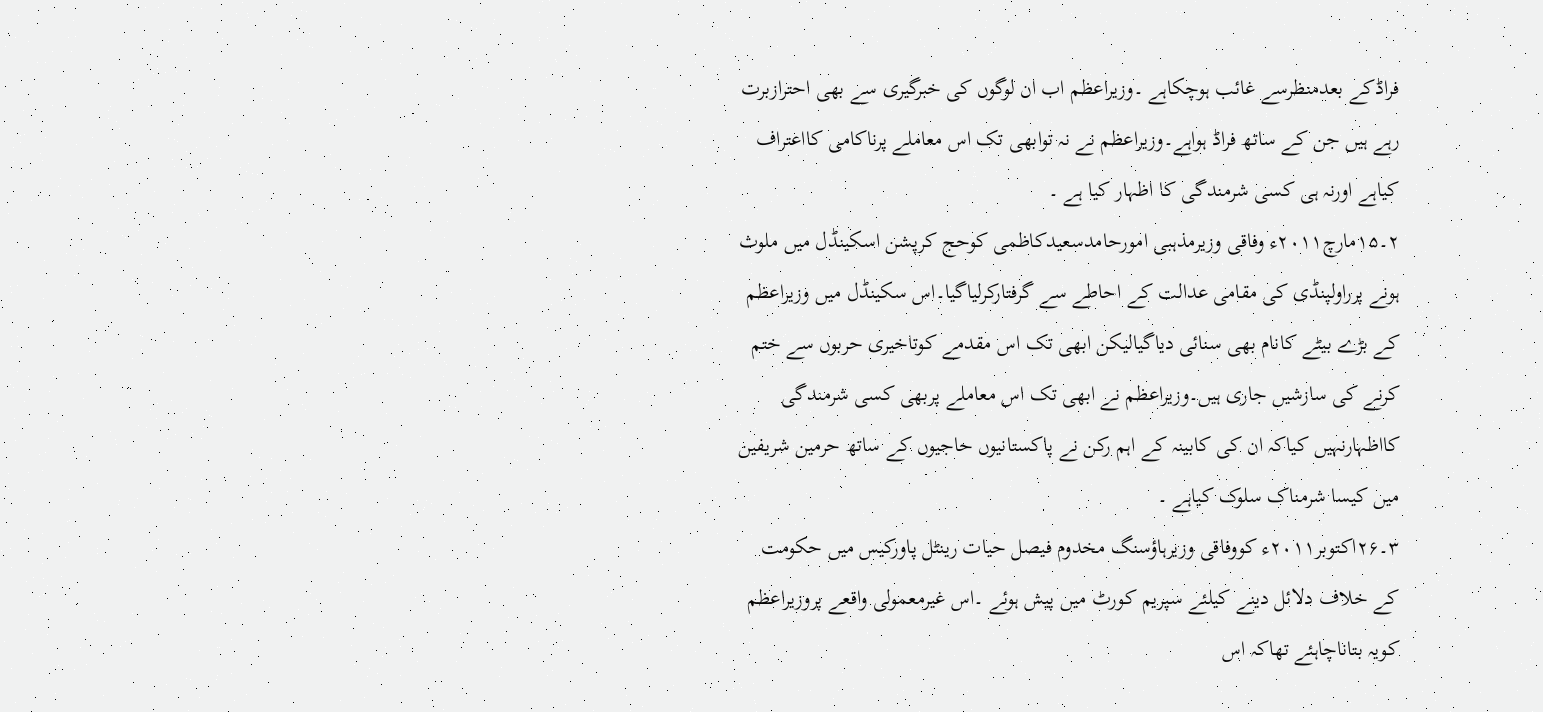فراڈکے بعدمنظرسے غائب ہوچکاہے ۔وزیراعظم اب ان لوگوں کی خبرگیری سے بھی احترازبرت رہے ہیں جن کے ساتھ فراڈ ہواہے۔وزیراعظم نے نہ توابھی تک اس معاملے پرناکامی کااعتراف کیاہے اورنہ ہی کسی شرمندگی کا اظہار کیا ہے ۔
۲۔۱۵مارچ۲۰۱۱ء وفاقی وزیرمذہبی امورحامدسعیدکاظمی کوحج کرپشن اسکینڈل میں ملوث ہونے پرراولپنڈی کی مقامی عدالت کے احاطے سے گرفتارکرلیاگیا۔اس سکینڈل میں وزیراعظم کے بڑے بیٹے کانام بھی سنائی دیاگیالیکن ابھی تک اس مقدمے کوتاخیری حربوں سے ختم کرنے کی سازشیں جاری ہیں۔وزیراعظم نے ابھی تک اس معاملے پربھی کسی شرمندگی کااظہارنہیں کیاکہ ان کی کابینہ کے اہم رکن نے پاکستانیوں حاجیوں کے ساتھ حرمین شریفین میں کیسا شرمناک سلوک کیاہے ۔
۳۔۲۶اکتوبر۲۰۱۱ء کووفاقی وزیرہاؤسنگ مخدوم فیصل حیات رینٹل پاورکیس میں حکومت کے خلاف دلائل دینے کیلئے سپریم کورٹ میں پیش ہوئے ۔اس غیرمعمولی واقعے پروزیراعظم کویہ بتاناچاہئے تھاکہ اس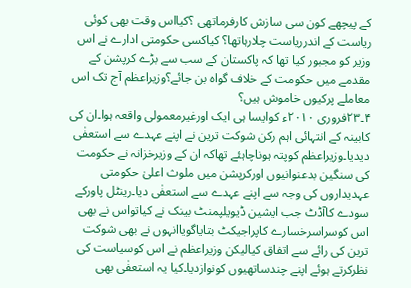کے پیچھے کون سی سازش کارفرماتھی ؟کیااس وقت بھی کوئی ریاست کے اندرریاست چلارہاتھا؟ کیاکسی حکومتی ادارے نے اس وزیر کو مجبور کیا تھا کہ پاکستان کے سب سے بڑے کرپشن کے مقدمے میں حکومت کے خلاف گواہ بن جائے؟وزیراعظم آج تک اس معاملے پرکیوں خاموش ہیں؟
۴۔۲۳فروری ۲۰۱۰ء کوایسا ہی ایک اورغیرمعمولی واقعہ ہوا۔ان کی کابینہ کے انتہائی اہم رکن شوکت ترین نے اپنے عہدے سے استعفٰی دیدیا۔وزیراعظم کوپتہ ہوناچاہئے تھاکہ ان کے وزیرخزانہ نے حکومت کی سنگین بدعنوانیوں اورکرپشن میں ملوث اعلیٰ حکومتی عہدیداروں کی وجہ سے اپنے عہدے سے استعفٰی دیا۔رینٹل پاورکے سودے کاآڈٹ جب ایشین ڈیویلپمنٹ بینک نے کیاتواس نے بھی اس کوسراسرخسارے کاپراجیکٹ بتایاگویاانہوں نے بھی شوکت ترین کی رائے سے اتفاق کیالیکن وزیراعظم نے اس کوسیاست کی نظرکرتے ہوئے اپنے چندساتھیوں کونوازدیا۔کیا یہ استعفٰی بھی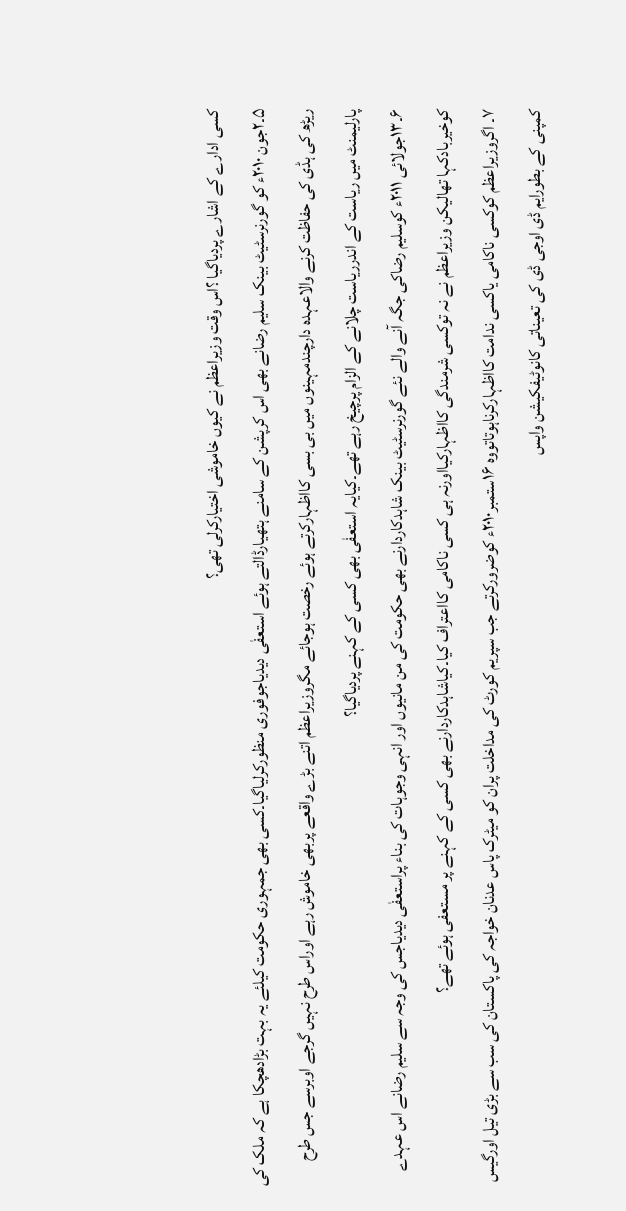کسی ادارے کے اشارے پردیاگیا ؟اس وقت وزیراعظم نے کیوں خاموشی اختیارکرلی تھی؟
۵۔۲جون ۲۰۱۰ء کو گورنرسٹیٹ بینک سلیم رضانے بھی اس کرپشن کے سامنے ہتھیارڈالتے ہوئے استعفٰی دیدیاجوفوری منظورکرلیاگیا۔کسی بھی جمہوری حکومت کیلئے یہ بہت بڑادھچکا ہے کہ ملک کی ریڑھ کی ہڈی کی حفاظت کرنے والاعہدہ دارچندمہینوں میں بی بسی کااظہارکرتے ہوئے رخصت ہوجائے مگروزیراعظم اتنے بڑے واقعے پربھی خاموش رہے اوراس طرح نہیں گرجے اوبرسے جس طرح پارلیمنٹ میں ریاست کے اندرریاست چلانے کے الزام پرچیخ رہے تھے۔کیایہ استعفٰی بھی کسی کے کہنے پردیاگیا؟
۶۔۱۳جولائی ۲۰۱۱ء کوسلیم رضاکی جگہ آنے والے نئے گورنرسٹیٹ بینک شاہدکاردارنے بھی حکومت کی من مانیوں اور انہی وجوہات کی بناء پراستعفٰی دیدیاجس کی وجہ سے سلیم رضانے اس عہدے کوخیربادکہا تھالیکن وزیراعظم نے نہ توکسی شرمندگی کااظہارکیااورنہ ہی کسی ناکامی کااعتراف کیا۔کیاشاہدکاردارنے بھی کسی کے کہنے پر مستعفی ہوئے تھے؟
۷۔ اگروزیراعظم کوکسی ناکامی یاکسی ندامت کااظہارکرناہوتاتووہ ۱۶ستمبر۲۰۱۰ء کوضرورکرتے جب سپریم کورٹ کی مداخلت پران کو میٹرک پاس عدنان خواجہ کی پاکستان کی سب سے بڑی تیل اورگیس کمپنی کے بطورایم ڈی اوجی ڈی کی تعیناتی کانوٹیفکیشن واپس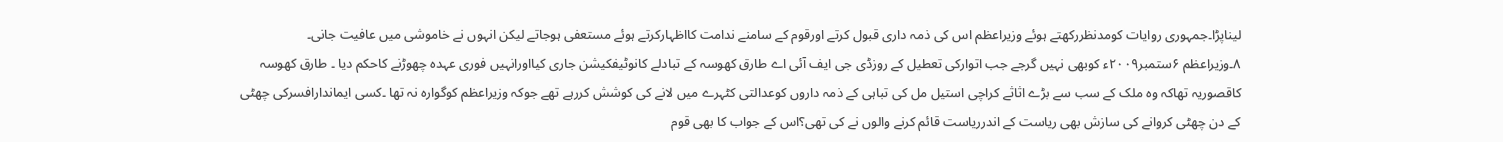لیناپڑا۔جمہوری روایات کومدنظررکھتے ہوئے وزیراعظم اس کی ذمہ داری قبول کرتے اورقوم کے سامنے ندامت کااظہارکرتے ہوئے مستعفی ہوجاتے لیکن انہوں نے خاموشی میں عافیت جانی۔
۸۔وزیراعظم ۶ستمبر۲۰۰۹ء کوبھی نہیں گرجے جب اتوارکی تعطیل کے روزڈی جی ایف آئی اے طارق کھوسہ کے تبادلے کانوٹیفکیشن جاری کیااورانہیں فوری عہدہ چھوڑنے کاحکم دیا ۔ طارق کھوسہ کاقصوریہ تھاکہ وہ ملک کے سب سے بڑے اثاثے کراچی استیل مل کی تباہی کے ذمہ داروں کوعدالتی کٹہرے میں لانے کی کوشش کررہے تھے جوکہ وزیراعظم کوگوارہ نہ تھا ۔کسی ایماندارافسرکی چھٹی کے دن چھٹی کروانے کی سازش بھی ریاست کے اندرریاست قائم کرنے والوں نے کی تھی؟اس کے جواب کا بھی قوم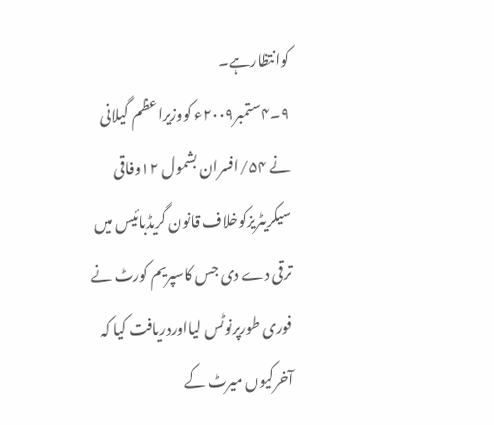کوانتظارہے۔
۹۔۴ستمبر۲۰۰۹ء کووزیراعظم گیلانی نے ۵۴/افسران بشمول ۱۲وفاقی سیکریٹریزکوخلاف قانون گریڈبائیس میں ترقی دے دی جس کاسپریم کورٹ نے فوری طورپرنوٹس لیااوردریافت کیا کہ آخرکیوں میرٹ کے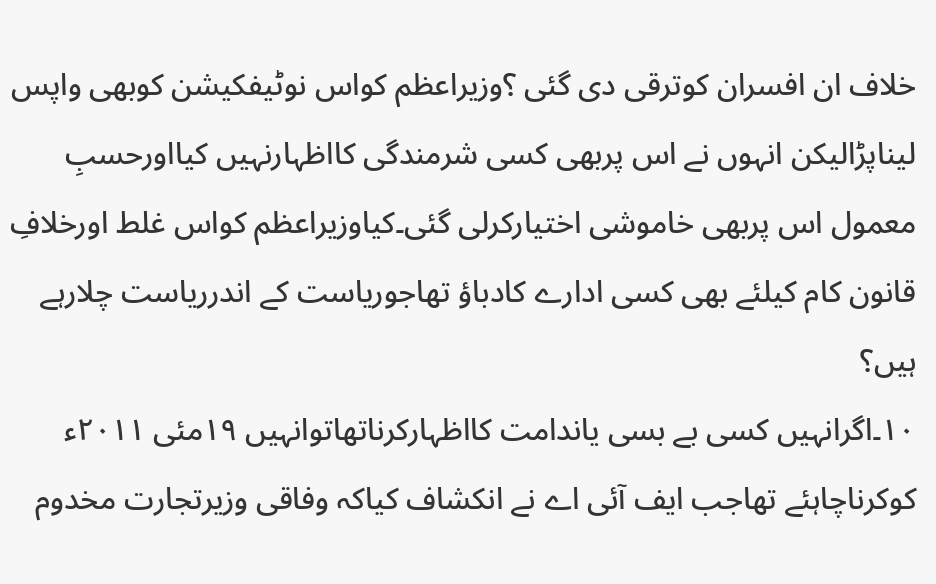خلاف ان افسران کوترقی دی گئی ؟وزیراعظم کواس نوٹیفکیشن کوبھی واپس لیناپڑالیکن انہوں نے اس پربھی کسی شرمندگی کااظہارنہیں کیااورحسبِ معمول اس پربھی خاموشی اختیارکرلی گئی۔کیاوزیراعظم کواس غلط اورخلافِ قانون کام کیلئے بھی کسی ادارے کادباؤ تھاجوریاست کے اندرریاست چلارہے ہیں؟
۱۰۔اگرانہیں کسی بے بسی یاندامت کااظہارکرناتھاتوانہیں ۱۹مئی ۲۰۱۱ء کوکرناچاہئے تھاجب ایف آئی اے نے انکشاف کیاکہ وفاقی وزیرتجارت مخدوم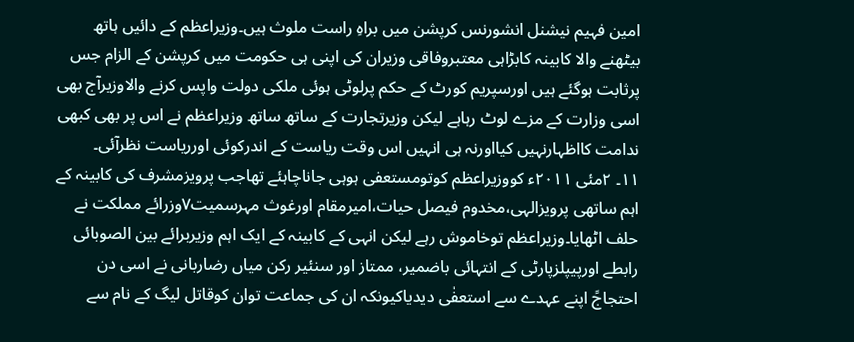امین فہیم نیشنل انشورنس کرپشن میں براہِ راست ملوث ہیں۔وزیراعظم کے دائیں ہاتھ بیٹھنے والا کابینہ کابڑاہی معتبروفاقی وزیران کی اپنی ہی حکومت میں کرپشن کے الزام جس پرثابت ہوگئے ہیں اورسپریم کورٹ کے حکم پرلوٹی ہوئی ملکی دولت واپس کرنے والاوزیرآج بھی اسی وزارت کے مزے لوٹ رہاہے لیکن وزیرتجارت کے ساتھ ساتھ وزیراعظم نے اس پر بھی کبھی ندامت کااظہارنہیں کیااورنہ ہی انہیں اس وقت ریاست کے اندرکوئی اورریاست نظرآئی۔
۱۱۔ ۲مئی ۲۰۱۱ء کووزیراعظم کوتومستعفی ہوہی جاناچاہئے تھاجب پرویزمشرف کی کابینہ کے اہم ساتھی پرویزالہی،مخدوم فیصل حیات،امیرمقام اورغوث مہرسمیت۷وزرائے مملکت نے حلف اٹھایا۔وزیراعظم توخاموش رہے لیکن انہی کے کابینہ کے ایک اہم وزیربرائے بین الصوبائی رابطے اورپیپلزپارٹی کے انتہائی باضمیر، ممتاز اور سنئیر رکن میاں رضاربانی نے اسی دن احتجاجً اپنے عہدے سے استعفٰی دیدیاکیونکہ ان کی جماعت توان کوقاتل لیگ کے نام سے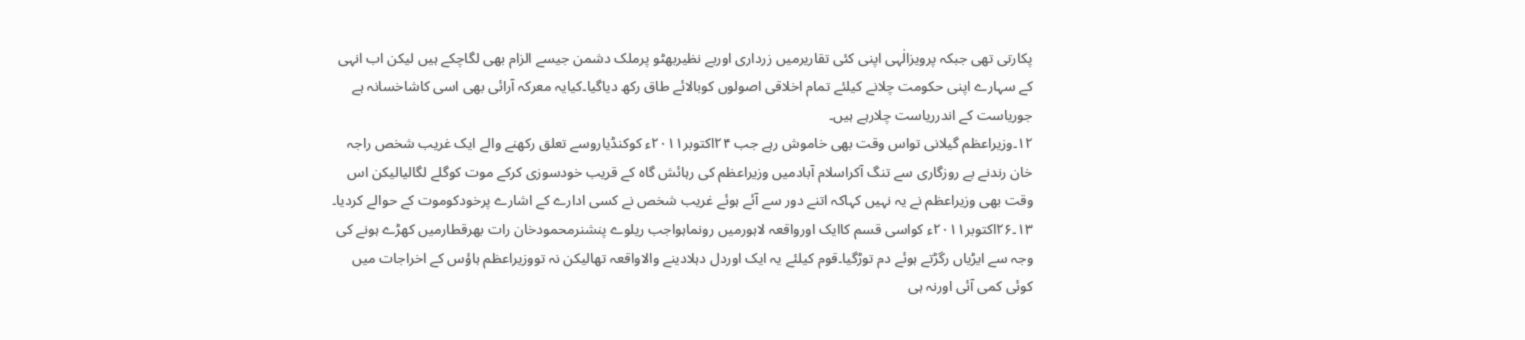پکارتی تھی جبکہ پرویزالٰہی اپنی کئی تقاریرمیں زرداری اوربے نظیربھٹو پرملک دشمن جیسے الزام بھی لگاچکے ہیں لیکن اب انہی کے سہارے اپنی حکومت چلانے کیلئے تمام اخلاقی اصولوں کوبالائے طاق رکھ دیاگیا۔کیایہ معرکہ آرائی بھی اسی کاشاخسانہ ہے جوریاست کے اندرریاست چلارہے ہیں۔
۱۲۔وزیراعظم گیلانی تواس وقت بھی خاموش رہے جب ۲۴اکتوبر۲۰۱۱ء کوکنڈیاروسے تعلق رکھنے والے ایک غریب شخص راجہ خان رندنے بے روزگاری سے تنگ آکراسلام آبادمیں وزیراعظم کی رہائش گاہ کے قریب خودسوزی کرکے موت کوگلے لگالیالیکن اس وقت بھی وزیراعظم نے یہ نہیں کہاکہ اتنے دور سے آئے ہوئے غریب شخص نے کسی ادارے کے اشارے پرخودکوموت کے حوالے کردیا۔
۱۳۔۲۶اکتوبر۲۰۱۱ء کواسی قسم کاایک اورواقعہ لاہورمیں رونماہواجب ریلوے پنشنرمحمودخان رات بھرقطارمیں کھڑے ہونے کی وجہ سے ایڑیاں رگڑتے ہوئے دم توڑگیا۔قوم کیلئے یہ ایک اوردل دہلادینے والاواقعہ تھالیکن نہ تووزیراعظم ہاؤس کے اخراجات میں کوئی کمی آئی اورنہ ہی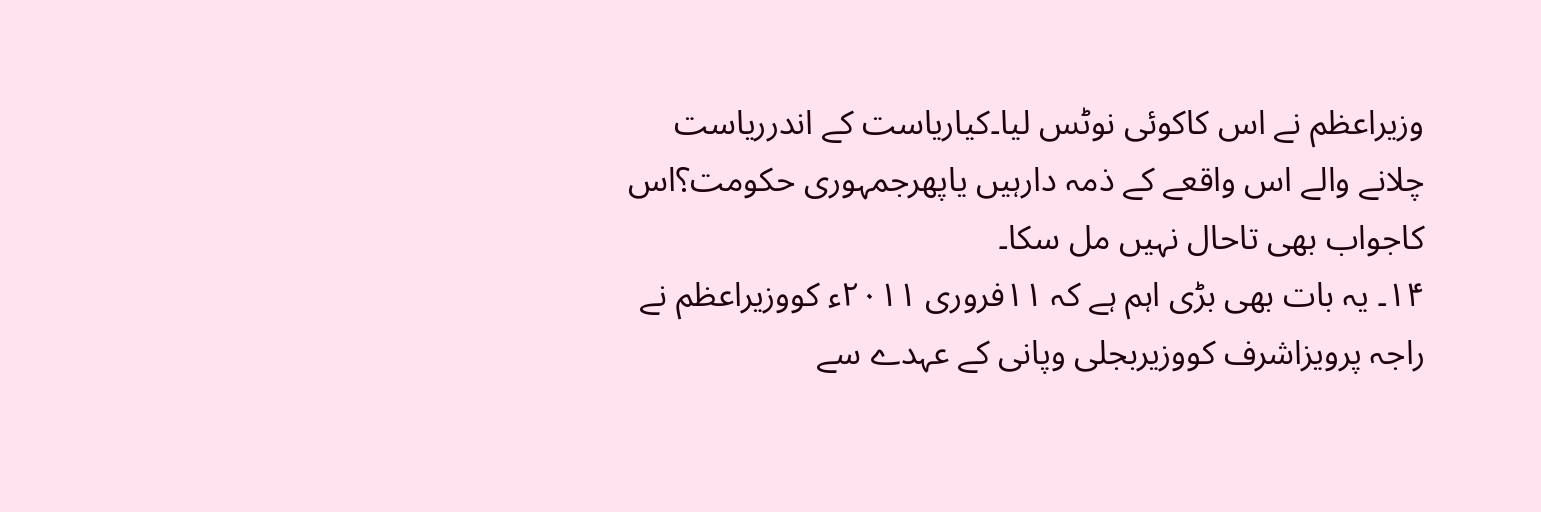وزیراعظم نے اس کاکوئی نوٹس لیا۔کیاریاست کے اندرریاست چلانے والے اس واقعے کے ذمہ دارہیں یاپھرجمہوری حکومت؟اس کاجواب بھی تاحال نہیں مل سکا۔
۱۴۔ یہ بات بھی بڑی اہم ہے کہ ۱۱فروری ۲۰۱۱ء کووزیراعظم نے راجہ پرویزاشرف کووزیربجلی وپانی کے عہدے سے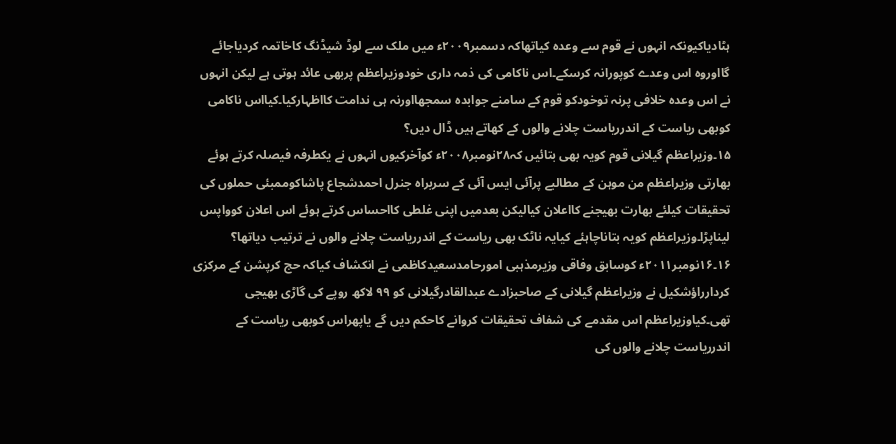ہٹادیاکیونکہ انہوں نے قوم سے وعدہ کیاتھاکہ دسمبر۲۰۰۹ء میں ملک سے لوڈ شیڈنگ کاخاتمہ کردیاجائے گااوروہ اس وعدے کوپورانہ کرسکے۔اس ناکامی کی ذمہ داری خودوزیراعظم پربھی عائد ہوتی ہے لیکن انہوں نے اس وعدہ خلافی پرنہ توخودکو قوم کے سامنے جوابدہ سمجھااورنہ ہی ندامت کااظہارکیا۔کیااس ناکامی کوبھی ریاست کے اندرریاست چلانے والوں کے کھاتے ہیں ڈال دیں؟
۱۵۔وزیراعظم گیلانی قوم کویہ بھی بتائیں کہ۲۸نومبر۲۰۰۸ء کوآخرکیوں انہوں نے یکطرفہ فیصلہ کرتے ہوئے بھارتی وزیراعظم من موہن کے مطالبے پرآئی ایس آئی کے سربراہ جنرل احمدشجاع پاشاکوممبئی حملوں کی تحقیقات کیلئے بھارت بھیجنے کااعلان کیالیکن بعدمیں اپنی غلطی کااحساس کرتے ہوئے اس اعلان کوواپس لیناپڑا۔وزیراعظم کویہ بتاناچاہئے کیایہ ناٹک بھی ریاست کے اندرریاست چلانے والوں نے ترتیب دیاتھا؟
۱۶۔۱۶نومبر۲۰۱۱ء کوسابق وفاقی وزیرمذہبی امورحامدسعیدکاظمی نے انکشاف کیاکہ حج کرپشن کے مرکزی کردارراؤشکیل نے وزیراعظم گیلانی کے صاحبزادے عبدالقادرگیلانی کو ۹۹ لاکھ روپے کی گاڑی بھیجی تھی۔کیاوزیراعظم اس مقدمے کی شفاف تحقیقات کروانے کاحکم دیں گے یاپھراس کوبھی ریاست کے اندرریاست چلانے والوں کی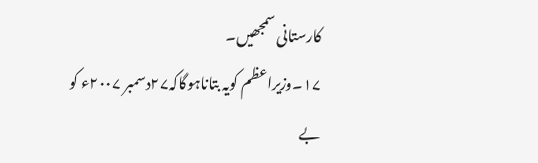کارستانی سمجھیں۔
۱۷۔وزیراعظم کویہ بتاناہوگاکہ۲۷دسمبر ۲۰۰۷ء کو بے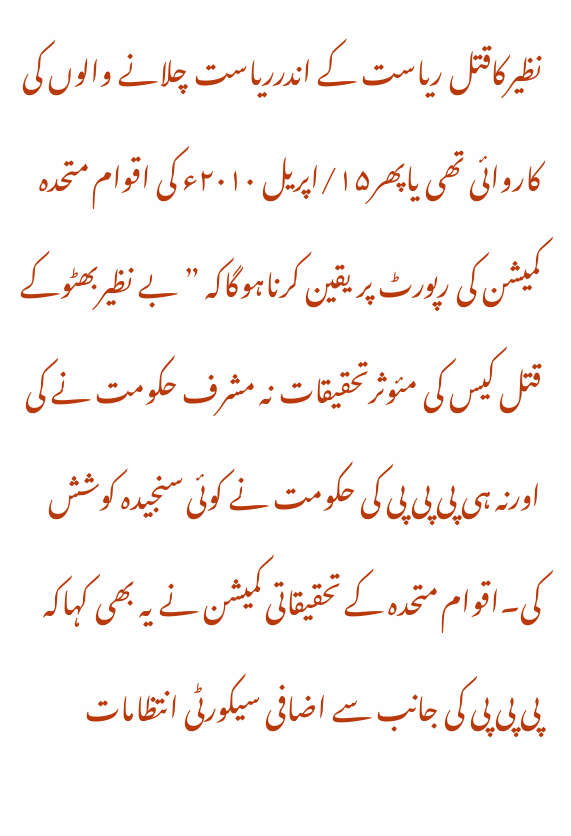نظیرکاقتل ریاست کے اندرریاست چلانے والوں کی کاروائی تھی یاپھر۱۵/اپریل ۲۰۱۰ء کی اقوام متحدہ کمیشن کی رپورٹ پر یقین کرناہوگاکہ ”بے نظیربھٹوکے قتل کیس کی مئوثرتحقیقات نہ مشرف حکومت نے کی اورنہ ہی پی پی پی کی حکومت نے کوئی سنجیدہ کوشش کی۔اقوام متحدہ کے تحقیقاتی کمیشن نے یہ بھی کہاکہ پی پی پی کی جانب سے اضافی سیکورٹی انتظامات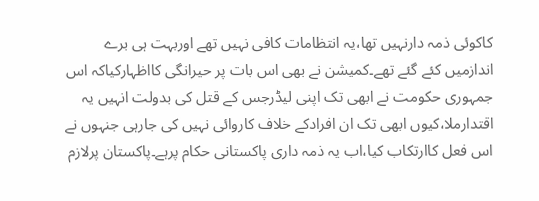کاکوئی ذمہ دارنہیں تھا،یہ انتظامات کافی نہیں تھے اوربہت ہی برے اندازمیں کئے گئے تھے۔کمیشن نے بھی اس بات پر حیرانگی کااظہارکیاکہ اس جمہوری حکومت نے ابھی تک اپنی لیڈرجس کے قتل کی بدولت انہیں یہ اقتدارملا،کیوں ابھی تک ان افرادکے خلاف کاروائی نہیں کی جارہی جنہوں نے اس فعل کاارتکاب کیا،اب یہ ذمہ داری پاکستانی حکام پرہے۔پاکستان پرلازم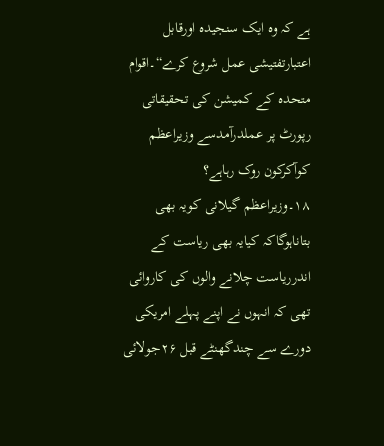ہے کہ وہ ایک سنجیدہ اورقابل اعتبارتفتیشی عمل شروع کرے“۔اقوام متحدہ کے کمیشن کی تحقیقاتی رپورٹ پر عملدرآمدسے وزیراعظم کوآکرکون روک رہاہے؟
۱۸۔وزیراعظم گیلانی کویہ بھی بتاناہوگاکہ کیایہ بھی ریاست کے اندرریاست چلانے والوں کی کاروائی تھی کہ انہوں نے اپنے پہلے امریکی دورے سے چندگھنٹے قبل ۲۶جولائی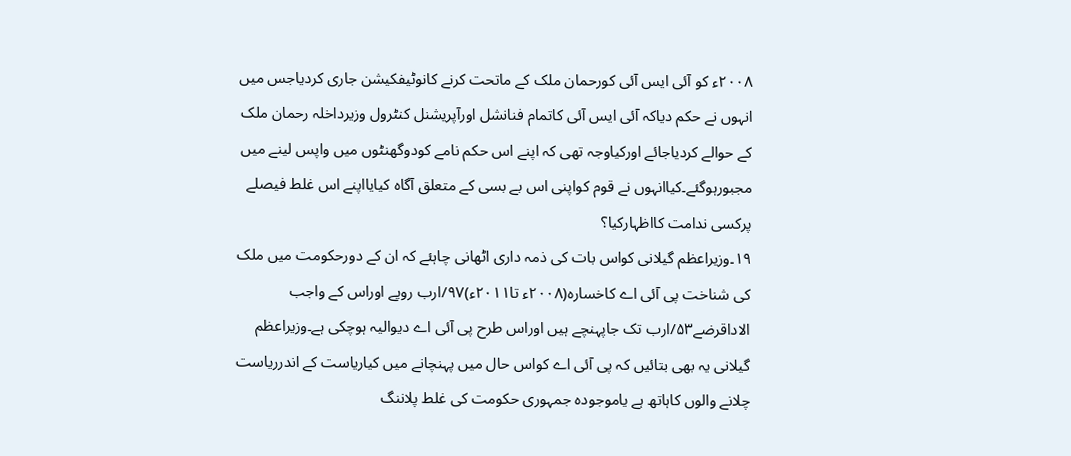۲۰۰۸ء کو آئی ایس آئی کورحمان ملک کے ماتحت کرنے کانوٹیفکیشن جاری کردیاجس میں انہوں نے حکم دیاکہ آئی ایس آئی کاتمام فنانشل اورآپریشنل کنٹرول وزیرداخلہ رحمان ملک کے حوالے کردیاجائے اورکیاوجہ تھی کہ اپنے اس حکم نامے کودوگھنٹوں میں واپس لینے میں مجبورہوگئے۔کیاانہوں نے قوم کواپنی اس بے بسی کے متعلق آگاہ کیایااپنے اس غلط فیصلے پرکسی ندامت کااظہارکیا؟
۱۹۔وزیراعظم گیلانی کواس بات کی ذمہ داری اٹھانی چاہئے کہ ان کے دورحکومت میں ملک کی شناخت پی آئی اے کاخسارہ(۲۰۰۸ء تا۲۰۱۱ء)۹۷/ارب روپے اوراس کے واجب الاداقرضے۵۳/ارب تک جاپہنچے ہیں اوراس طرح پی آئی اے دیوالیہ ہوچکی ہے۔وزیراعظم گیلانی یہ بھی بتائیں کہ پی آئی اے کواس حال میں پہنچانے میں کیاریاست کے اندرریاست چلانے والوں کاہاتھ ہے یاموجودہ جمہوری حکومت کی غلط پلاننگ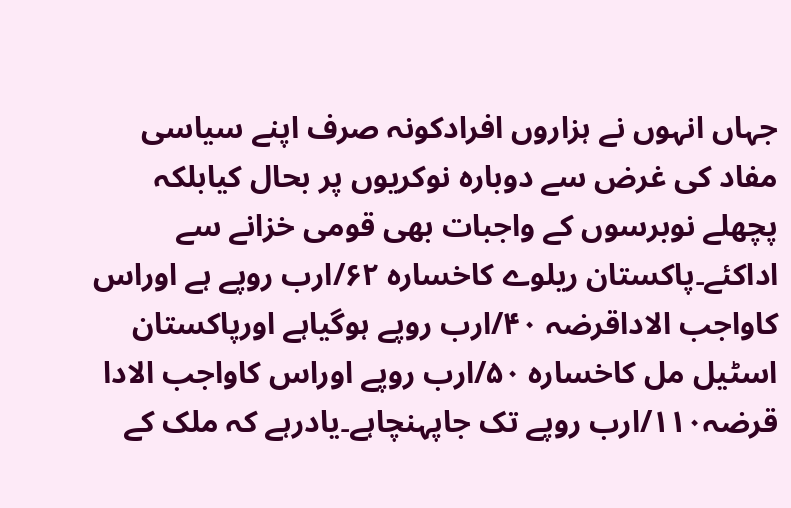جہاں انہوں نے ہزاروں افرادکونہ صرف اپنے سیاسی مفاد کی غرض سے دوبارہ نوکریوں پر بحال کیابلکہ پچھلے نوبرسوں کے واجبات بھی قومی خزانے سے اداکئے۔پاکستان ریلوے کاخسارہ ۶۲/ارب روپے ہے اوراس کاواجب الاداقرضہ ۴۰/ارب روپے ہوگیاہے اورپاکستان اسٹیل مل کاخسارہ ۵۰/ارب روپے اوراس کاواجب الادا قرضہ۱۱۰/ارب روپے تک جاپہنچاہے۔یادرہے کہ ملک کے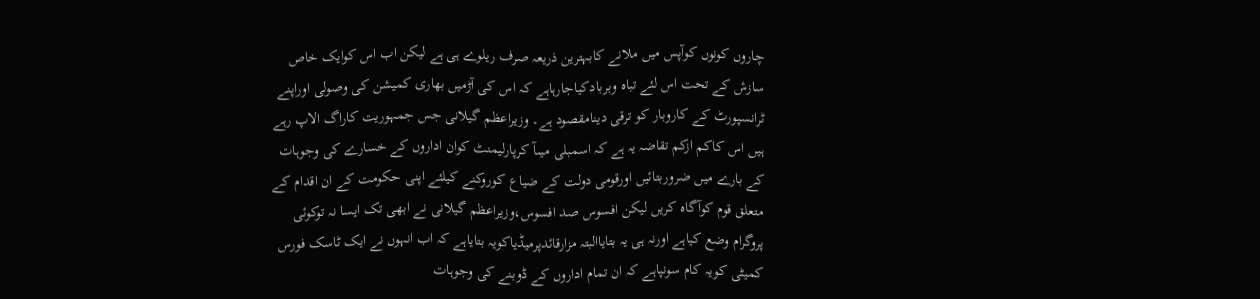چاروں کونوں کوآپس میں ملانے کابہترین ذریعہ صرف ریلوے ہی ہے لیکن اب اس کوایک خاص سازش کے تحت اس لئے تباہ وبربادکیاجارہاہے کہ اس کی آڑمیں بھاری کمیشن کی وصولی اوراپنے ٹرانسپورٹ کے کاروبار کو ترقی دینامقصود ہے۔ وزیراعظم گیلانی جس جمہوریت کاراگ الاپ رہے ہیں اس کاکم ازکم تقاضہ یہ ہے کہ اسمبلی میںآ کرپارلیمنٹ کوان اداروں کے خسارے کی وجوہات کے بارے میں ضروربتائیں اورقومی دولت کے ضیاع کوروکنے کیلئے اپنی حکومت کے ان اقدام کے متعلق قوم کوآگاہ کریں لیکن افسوس صد افسوس،وزیراعظم گیلانی نے ابھی تک ایسا نہ توکوئی پروگرام وضع کیاہے اورنہ ہی یہ بتایاالبتہ مزارقائدپرمیڈیاکویہ بتایاہے کہ اب انہوں نے ایک ٹاسک فورس کمیٹی کویہ کام سونپاہے کہ ان تمام اداروں کے ڈوبنے کی وجوہات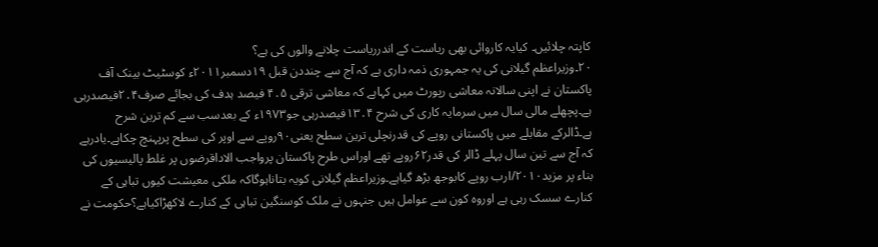کاپتہ چلائیں۔ کیایہ کاروائی بھی ریاست کے اندرریاست چلانے والوں کی ہے؟
۲۰۔وزیراعظم گیلانی کی یہ جمہوری ذمہ داری ہے کہ آج سے چنددن قبل ۱۹دسمبر۲۰۱۱ء کوسٹیٹ بینک آف پاکستان نے اپنی سالانہ معاشی رپورٹ میں کہاہے کہ معاشی ترقی ۵․۴ فیصد ہدف کی بجائے صرف۴․۲فیصدرہی ہے۔پچھلے مالی سال میں سرمایہ کاری کی شرح ۴․۱۳فیصدرہی جو۱۹۷۳ء کے بعدسب سے کم ترین شرح ہے۔ڈالرکے مقابلے میں پاکستانی روپے کی قدرنچلی ترین سطح یعنی۹۰روپے سے اوپر کی سطح پرپہنچ چکاہے۔یادرہے کہ آج سے تین سال پہلے ڈالر کی قدر۶۲روپے تھے اوراس طرح پاکستان پرواجب الاداقرضوں پر غلط پالیسیوں کی بناء پر مزید۲۰۱۰/ارب روپے کابوجھ بڑھ گیاہے۔وزیراعظم گیلانی کویہ بتاناہوگاکہ ملکی معیشت کیوں تباہی کے کنارے سسک رہی ہے اوروہ کون سے عوامل ہیں جنہوں نے ملک کوسنگین تباہی کے کنارے لاکھڑاکیاہے؟حکومت نے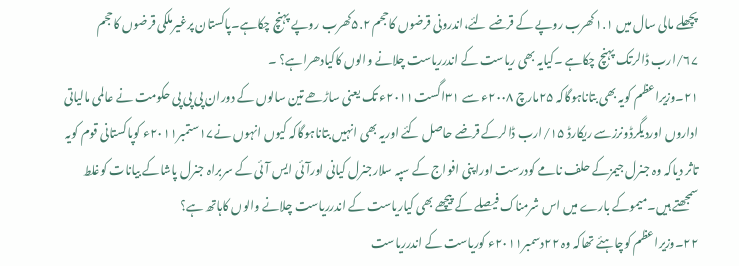پچھلے مالی سال میں ۱․۱کھرب روپے کے قرضے لئے،اندرونی قرضوں کاحجم ۲․۵کھرب روپے پہنچ چکاہے۔پاکستان پرغیرملکی قرضوں کاحجم ۶۷/ارب ڈالرتک پہنچ چکاہے ۔کیایہ بھی ریاست کے اندرریاست چلانے والوں کاکیادھراہے؟ ۔
۲۱۔وزیراعظم کویہ بھی بتاناہوگاکہ ۲۵مارچ ۲۰۰۸ء سے ۳۱اگست۲۰۱۱ء تک یعنی ساڑھے تین سالوں کے دوران پی پی پی حکومت نے عالمی مالیاتی اداروں اوردیگرڈونرزسے ریکارڈ ۱۵/ارب ڈالرکے قرضے حاصل کئے اوریہ بھی انہیں بتاناہوگاکہ کیوں انہوں نے۱۷ستمبر۲۰۱۱ء کوپاکستانی قوم کویہ تاثر دیاکہ وہ جنرل جیمزکے حلف نامے کودرست اوراپنی افواج کے سپہ سلارجنرل کیانی اورآئی ایس آئی کے سربراہ جنرل پاشاکے بیانات کوغلط سمجھتے ہیں۔میموکے بارے میں اس شرمناک فیصلے کے پیچھے بھی کیاریاست کے اندرریاست چلانے والوں کاہاتھ ہے؟
۲۲۔وزیراعظم کوچاہئے تھاکہ وہ ۲۲دسمبر۲۰۱۱ء کوریاست کے اندرریاست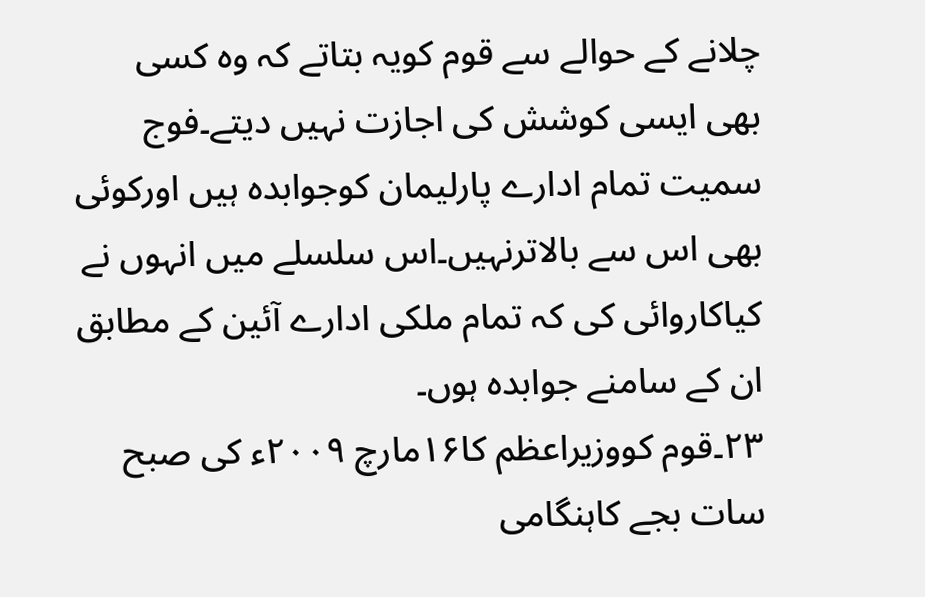چلانے کے حوالے سے قوم کویہ بتاتے کہ وہ کسی بھی ایسی کوشش کی اجازت نہیں دیتے۔فوج سمیت تمام ادارے پارلیمان کوجوابدہ ہیں اورکوئی بھی اس سے بالاترنہیں۔اس سلسلے میں انہوں نے کیاکاروائی کی کہ تمام ملکی ادارے آئین کے مطابق ان کے سامنے جوابدہ ہوں۔
۲۳۔قوم کووزیراعظم کا۱۶مارچ ۲۰۰۹ء کی صبح سات بجے کاہنگامی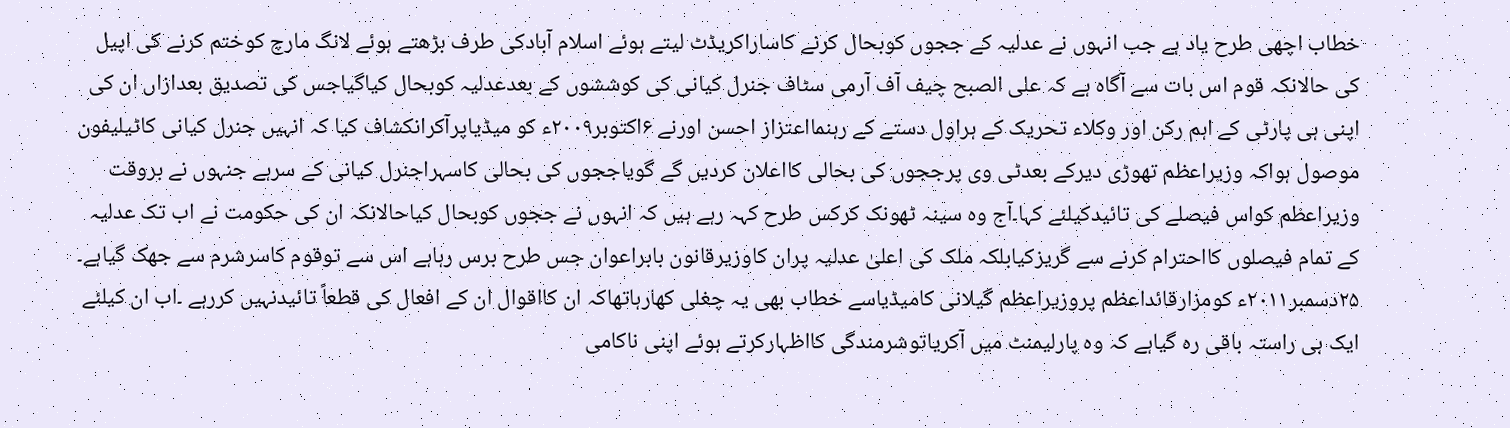خطاب اچھی طرح یاد ہے جب انہوں نے عدلیہ کے ججوں کوبحال کرنے کاساراکریڈٹ لیتے ہوئے اسلام آبادکی طرف بڑھتے ہوئے لانگ مارچ کوختم کرنے کی اپیل کی حالانکہ قوم اس بات سے آگاہ ہے کہ علی الصبح چیف آف آرمی سٹاف جنرل کیانی کی کوششوں کے بعدعدلیہ کوبحال کیاگیاجس کی تصدیق بعدازاں ان کی اپنی ہی پارٹی کے اہم رکن اور وکلاء تحریک کے ہراول دستے کے رہنمااعتزاز احسن اورنے ۶اکتوبر۲۰۰۹ء کو میڈیاپرآکرانکشاف کیا کہ انہیں جنرل کیانی کاٹیلیفون موصول ہواکہ وزیراعظم تھوڑی دیرکے بعدٹی وی پرججوں کی بحالی کااعلان کردیں گے گویاججوں کی بحالی کاسہراجنرل کیانی کے سرہے جنہوں نے بروقت وزیراعظم کواس فیصلے کی تائیدکیلئے کہا۔آج وہ سینہ ٹھونک کرکس طرح کہہ رہے ہیں کہ انہوں نے ججوں کوبحال کیاحالانکہ ان کی حکومت نے اب تک عدلیہ کے تمام فیصلوں کااحترام کرنے سے گریزکیابلکہ ملک کی اعلیٰ عدلیہ پران کاوزیرقانون بابراعوان جس طرح برس رہاہے اس سے توقوم کاسرشرم سے جھک گیاہے۔
۲۵دسمبر۲۰۱۱ء کومزارقائداعظم پروزیراعظم گیلانی کامیڈیاسے خطاب بھی یہ چغلی کھارہاتھاکہ ان کااقوال ان کے افعال کی قطعاً تائیدنہیں کررہے ۔اب ان کیلئے ایک ہی راستہ باقی رہ گیاہے کہ وہ پارلیمنٹ میں آکریاتوشرمندگی کااظہارکرتے ہوئے اپنی ناکامی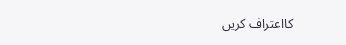کااعتراف کریں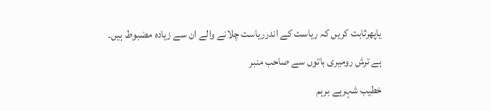یاپھرثابت کریں کہ ریاست کے اندرریاست چلانے والے ان سے زیادہ مضبوط ہیں۔
ہے ترش رومیری باتوں سے صاحب منبر
خطیب شہرہے برہم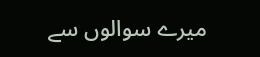میرے سوالوں سے